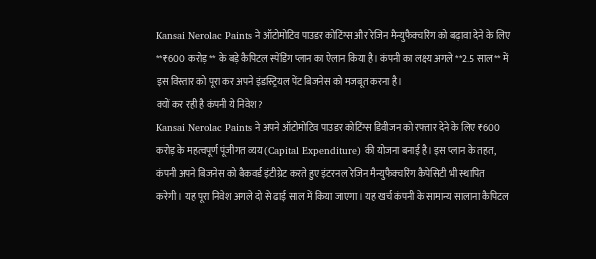Kansai Nerolac Paints ने ऑटोमोटिव पाउडर कोटिंग्स और रेजिन मैन्युफैक्चरिंग को बढ़ावा देने के लिए **₹600 करोड़** के बड़े कैपिटल स्पेंडिंग प्लान का ऐलान किया है। कंपनी का लक्ष्य अगले **2.5 साल** में इस विस्तार को पूरा कर अपने इंडस्ट्रियल पेंट बिजनेस को मजबूत करना है।
क्यों कर रही है कंपनी ये निवेश?
Kansai Nerolac Paints ने अपने ऑटोमोटिव पाउडर कोटिंग्स डिवीजन को रफ्तार देने के लिए ₹600 करोड़ के महत्वपूर्ण पूंजीगत व्यय (Capital Expenditure) की योजना बनाई है। इस प्लान के तहत, कंपनी अपने बिजनेस को बैकवर्ड इंटीग्रेट करते हुए इंटरनल रेजिन मैन्युफैक्चरिंग कैपेसिटी भी स्थापित करेगी। यह पूरा निवेश अगले दो से ढाई साल में किया जाएगा। यह खर्च कंपनी के सामान्य सालाना कैपिटल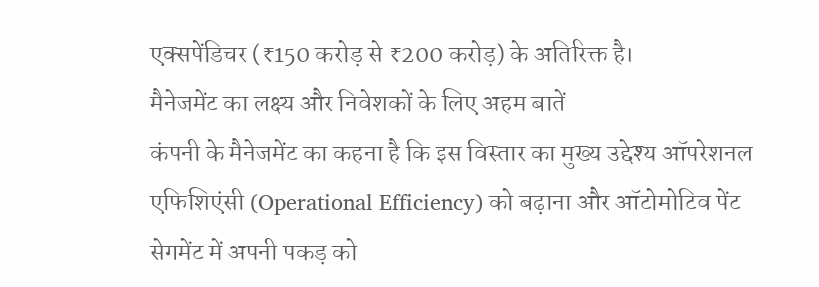एक्सपेंडिचर (₹150 करोड़ से ₹200 करोड़) के अतिरिक्त है।
मैनेजमेंट का लक्ष्य और निवेशकों के लिए अहम बातें
कंपनी के मैनेजमेंट का कहना है कि इस विस्तार का मुख्य उद्देश्य ऑपरेशनल एफिशिएंसी (Operational Efficiency) को बढ़ाना और ऑटोमोटिव पेंट सेगमेंट में अपनी पकड़ को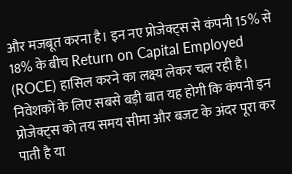और मजबूत करना है। इन नए प्रोजेक्ट्स से कंपनी 15% से 18% के बीच Return on Capital Employed (ROCE) हासिल करने का लक्ष्य लेकर चल रही है। निवेशकों के लिए सबसे बड़ी बात यह होगी कि कंपनी इन प्रोजेक्ट्स को तय समय सीमा और बजट के अंदर पूरा कर पाती है या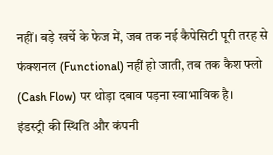नहीं। बड़े खर्चे के फेज में, जब तक नई कैपेसिटी पूरी तरह से फंक्शनल (Functional) नहीं हो जाती, तब तक कैश फ्लो (Cash Flow) पर थोड़ा दबाव पड़ना स्वाभाविक है।
इंडस्ट्री की स्थिति और कंपनी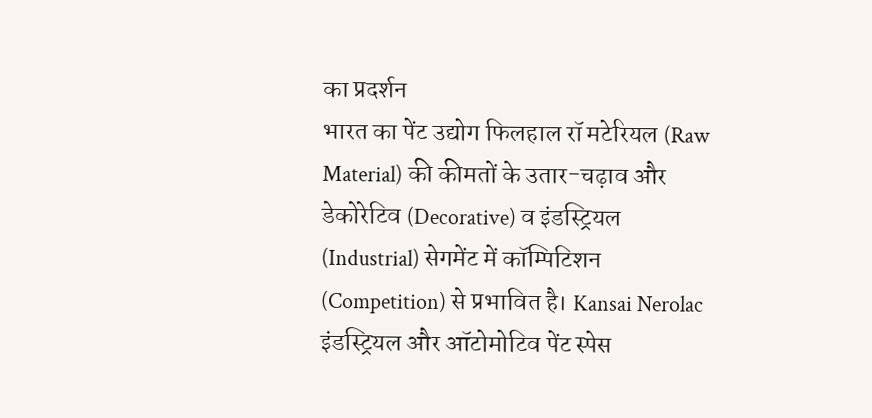का प्रदर्शन
भारत का पेंट उद्योग फिलहाल रॉ मटेरियल (Raw Material) की कीमतों के उतार-चढ़ाव और डेकोरेटिव (Decorative) व इंडस्ट्रियल (Industrial) सेगमेंट में कॉम्पिटिशन (Competition) से प्रभावित है। Kansai Nerolac इंडस्ट्रियल और ऑटोमोटिव पेंट स्पेस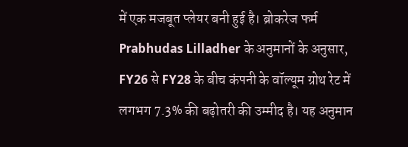में एक मजबूत प्लेयर बनी हुई है। ब्रोकरेज फर्म Prabhudas Lilladher के अनुमानों के अनुसार, FY26 से FY28 के बीच कंपनी के वॉल्यूम ग्रोथ रेट में लगभग 7.3% की बढ़ोतरी की उम्मीद है। यह अनुमान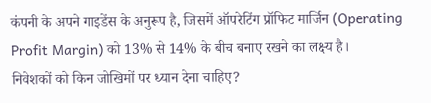कंपनी के अपने गाइडेंस के अनुरूप है, जिसमें ऑपरेटिंग प्रॉफिट मार्जिन (Operating Profit Margin) को 13% से 14% के बीच बनाए रखने का लक्ष्य है।
निवेशकों को किन जोखिमों पर ध्यान देना चाहिए?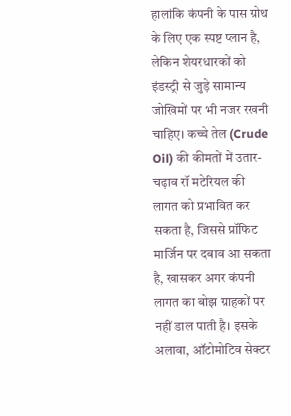हालांकि कंपनी के पास ग्रोथ के लिए एक स्पष्ट प्लान है, लेकिन शेयरधारकों को इंडस्ट्री से जुड़े सामान्य जोखिमों पर भी नजर रखनी चाहिए। कच्चे तेल (Crude Oil) की कीमतों में उतार-चढ़ाव रॉ मटेरियल की लागत को प्रभावित कर सकता है, जिससे प्रॉफिट मार्जिन पर दबाव आ सकता है, खासकर अगर कंपनी लागत का बोझ ग्राहकों पर नहीं डाल पाती है। इसके अलावा, ऑटोमोटिव सेक्टर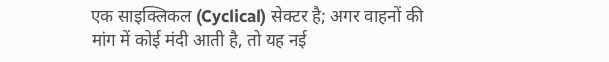एक साइक्लिकल (Cyclical) सेक्टर है; अगर वाहनों की मांग में कोई मंदी आती है, तो यह नई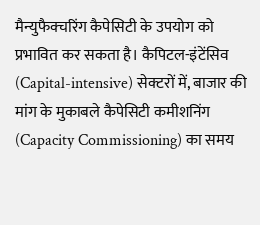मैन्युफैक्चरिंग कैपेसिटी के उपयोग को प्रभावित कर सकता है। कैपिटल-इंटेंसिव (Capital-intensive) सेक्टरों में, बाजार की मांग के मुकाबले कैपेसिटी कमीशनिंग (Capacity Commissioning) का समय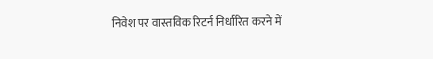निवेश पर वास्तविक रिटर्न निर्धारित करने में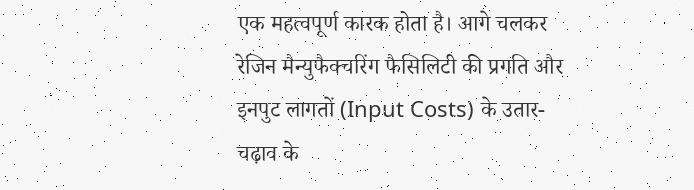एक महत्वपूर्ण कारक होता है। आगे चलकर रेजिन मैन्युफैक्चरिंग फैसिलिटी की प्रगति और इनपुट लागतों (Input Costs) के उतार-चढ़ाव के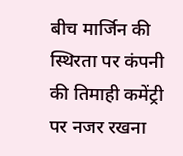बीच मार्जिन की स्थिरता पर कंपनी की तिमाही कमेंट्री पर नजर रखना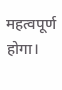महत्वपूर्ण होगा।